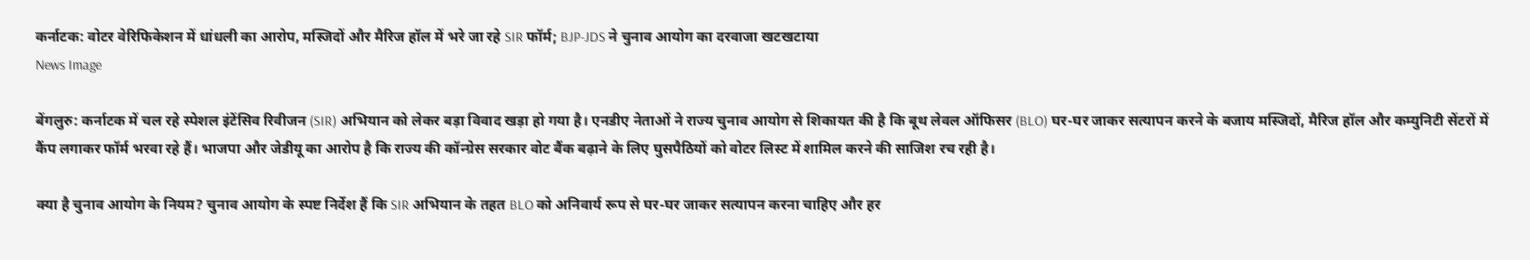कर्नाटक: वोटर वेरिफिकेशन में धांधली का आरोप, मस्जिदों और मैरिज हॉल में भरे जा रहे SIR फॉर्म; BJP-JDS ने चुनाव आयोग का दरवाजा खटखटाया
News Image

बेंगलुरु: कर्नाटक में चल रहे स्पेशल इंटेंसिव रिवीजन (SIR) अभियान को लेकर बड़ा विवाद खड़ा हो गया है। एनडीए नेताओं ने राज्य चुनाव आयोग से शिकायत की है कि बूथ लेवल ऑफिसर (BLO) घर-घर जाकर सत्यापन करने के बजाय मस्जिदों, मैरिज हॉल और कम्युनिटी सेंटरों में कैंप लगाकर फॉर्म भरवा रहे हैं। भाजपा और जेडीयू का आरोप है कि राज्य की कॉन्ग्रेस सरकार वोट बैंक बढ़ाने के लिए घुसपैठियों को वोटर लिस्ट में शामिल करने की साजिश रच रही है।

क्या है चुनाव आयोग के नियम? चुनाव आयोग के स्पष्ट निर्देश हैं कि SIR अभियान के तहत BLO को अनिवार्य रूप से घर-घर जाकर सत्यापन करना चाहिए और हर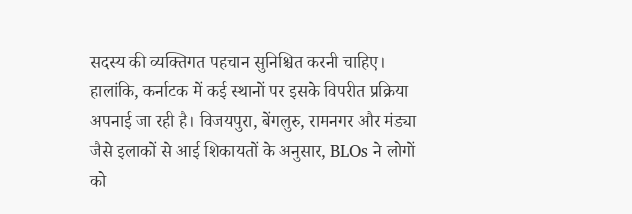सदस्य की व्यक्तिगत पहचान सुनिश्चित करनी चाहिए। हालांकि, कर्नाटक में कई स्थानों पर इसके विपरीत प्रक्रिया अपनाई जा रही है। विजयपुरा, बेंगलुरु, रामनगर और मंड्या जैसे इलाकों से आई शिकायतों के अनुसार, BLOs ने लोगों को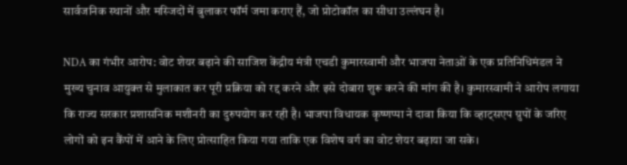सार्वजनिक स्थानों और मस्जिदों में बुलाकर फॉर्म जमा कराए हैं, जो प्रोटोकॉल का सीधा उल्लंघन है।

NDA का गंभीर आरोप: वोट शेयर बढ़ाने की साजिश केंद्रीय मंत्री एचडी कुमारस्वामी और भाजपा नेताओं के एक प्रतिनिधिमंडल ने मुख्य चुनाव आयुक्त से मुलाकात कर पूरी प्रक्रिया को रद्द करने और इसे दोबारा शुरू करने की मांग की है। कुमारस्वामी ने आरोप लगाया कि राज्य सरकार प्रशासनिक मशीनरी का दुरुपयोग कर रही है। भाजपा विधायक कृष्णप्पा ने दावा किया कि व्हाट्सएप ग्रुपों के जरिए लोगों को इन कैंपों में आने के लिए प्रोत्साहित किया गया ताकि एक विशेष वर्ग का वोट शेयर बढ़ाया जा सके।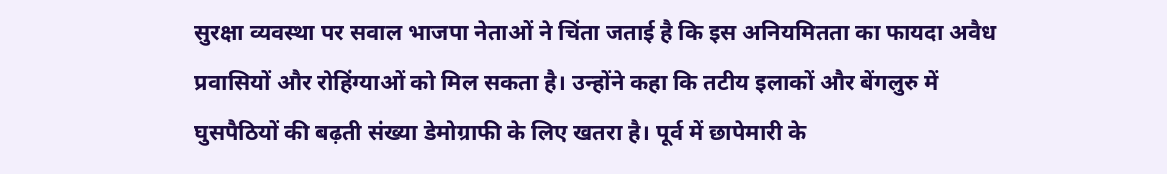सुरक्षा व्यवस्था पर सवाल भाजपा नेताओं ने चिंता जताई है कि इस अनियमितता का फायदा अवैध प्रवासियों और रोहिंग्याओं को मिल सकता है। उन्होंने कहा कि तटीय इलाकों और बेंगलुरु में घुसपैठियों की बढ़ती संख्या डेमोग्राफी के लिए खतरा है। पूर्व में छापेमारी के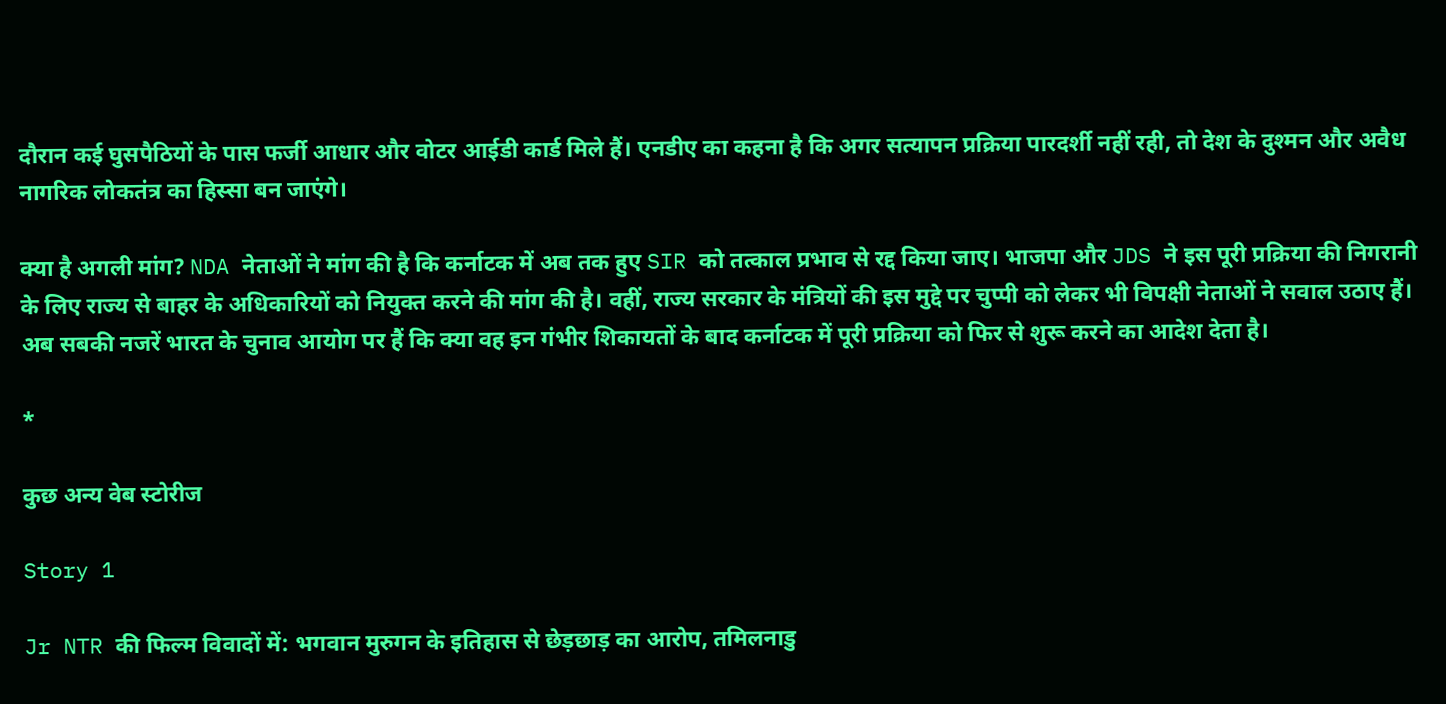दौरान कई घुसपैठियों के पास फर्जी आधार और वोटर आईडी कार्ड मिले हैं। एनडीए का कहना है कि अगर सत्यापन प्रक्रिया पारदर्शी नहीं रही, तो देश के दुश्मन और अवैध नागरिक लोकतंत्र का हिस्सा बन जाएंगे।

क्या है अगली मांग? NDA नेताओं ने मांग की है कि कर्नाटक में अब तक हुए SIR को तत्काल प्रभाव से रद्द किया जाए। भाजपा और JDS ने इस पूरी प्रक्रिया की निगरानी के लिए राज्य से बाहर के अधिकारियों को नियुक्त करने की मांग की है। वहीं, राज्य सरकार के मंत्रियों की इस मुद्दे पर चुप्पी को लेकर भी विपक्षी नेताओं ने सवाल उठाए हैं। अब सबकी नजरें भारत के चुनाव आयोग पर हैं कि क्या वह इन गंभीर शिकायतों के बाद कर्नाटक में पूरी प्रक्रिया को फिर से शुरू करने का आदेश देता है।

*

कुछ अन्य वेब स्टोरीज

Story 1

Jr NTR की फिल्म विवादों में: भगवान मुरुगन के इतिहास से छेड़छाड़ का आरोप, तमिलनाडु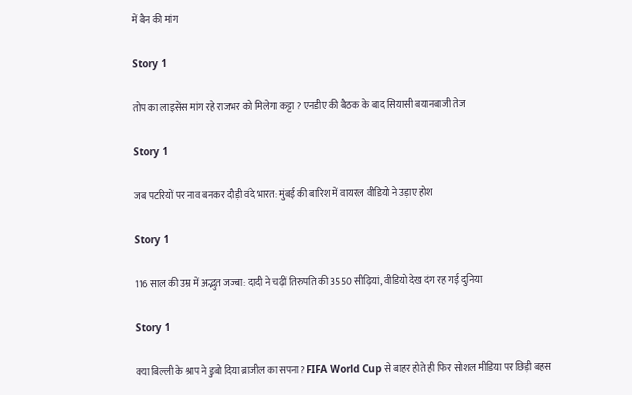में बैन की मांग

Story 1

तोप का लाइसेंस मांग रहे राजभर को मिलेगा कट्टा ? एनडीए की बैठक के बाद सियासी बयानबाजी तेज

Story 1

जब पटरियों पर नाव बनकर दौड़ी वंदे भारत: मुंबई की बारिश में वायरल वीडियो ने उड़ाए होश

Story 1

116 साल की उम्र में अद्भुत जज्बा: दादी ने चढ़ीं तिरुपति की 3550 सीढ़ियां, वीडियो देख दंग रह गई दुनिया

Story 1

क्या बिल्ली के श्राप ने डुबो दिया ब्राजील का सपना? FIFA World Cup से बाहर होते ही फिर सोशल मीडिया पर छिड़ी बहस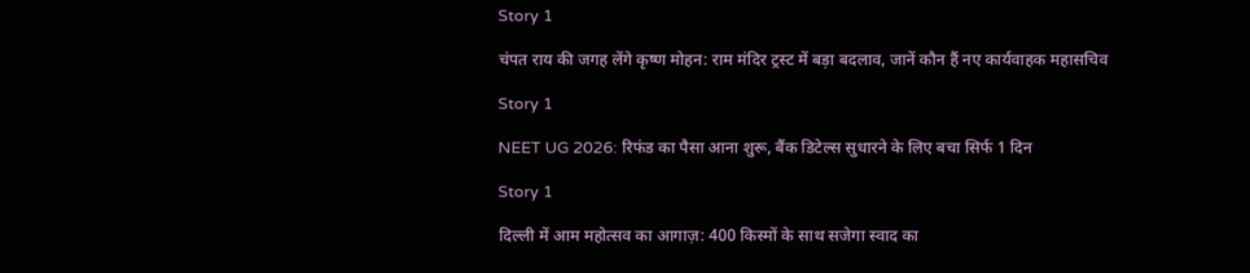Story 1

चंपत राय की जगह लेंगे कृष्ण मोहन: राम मंदिर ट्रस्ट में बड़ा बदलाव, जानें कौन हैं नए कार्यवाहक महासचिव

Story 1

NEET UG 2026: रिफंड का पैसा आना शुरू, बैंक डिटेल्स सुधारने के लिए बचा सिर्फ 1 दिन

Story 1

दिल्ली में आम महोत्सव का आगाज़: 400 किस्मों के साथ सजेगा स्वाद का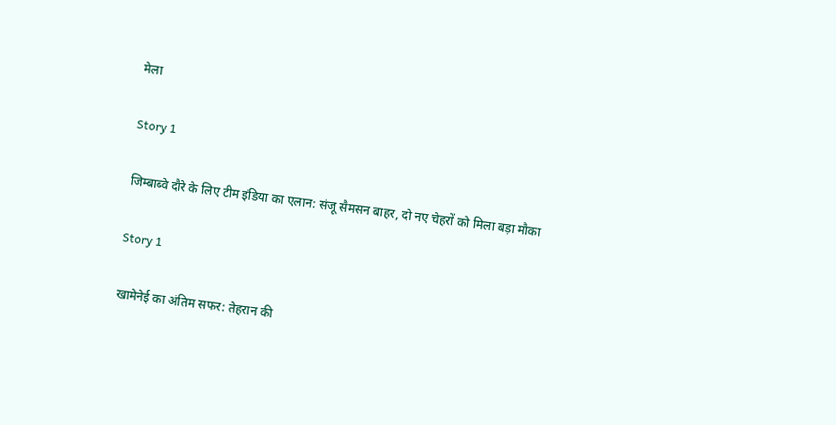मेला

Story 1

जिम्बाब्वे दौरे के लिए टीम इंडिया का एलान: संजू सैमसन बाहर, दो नए चेहरों को मिला बड़ा मौका

Story 1

खामेनेई का अंतिम सफर: तेहरान की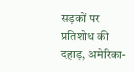सड़कों पर प्रतिशोध की दहाड़, अमेरिका-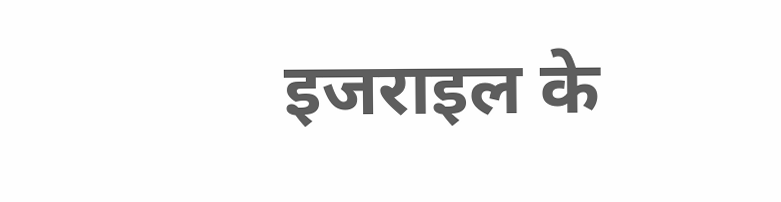इजराइल के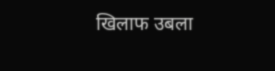खिलाफ उबला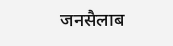जनसैलाब